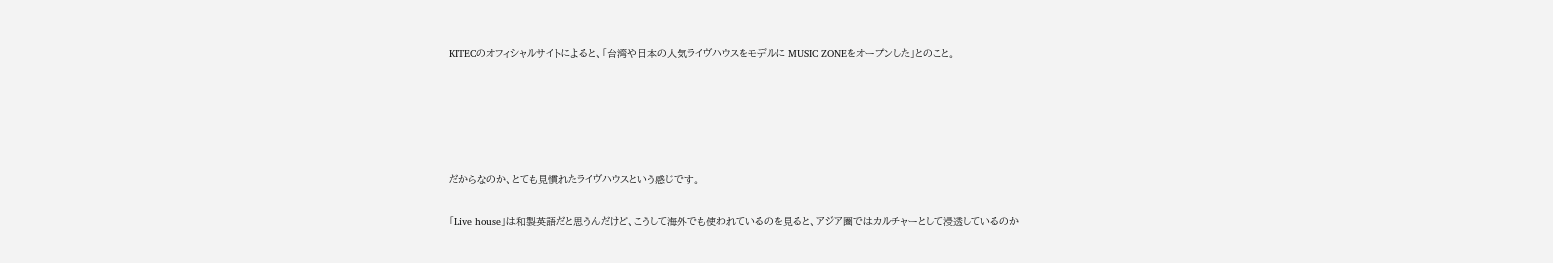KITECのオフィシャルサイトによると、「台湾や日本の人気ライヴハウスをモデルに MUSIC ZONEをオープンした」とのこと。





だからなのか、とても見慣れたライヴハウスという感じです。

「Live house」は和製英語だと思うんだけど、こうして海外でも使われているのを見ると、アジア圏ではカルチャーとして浸透しているのか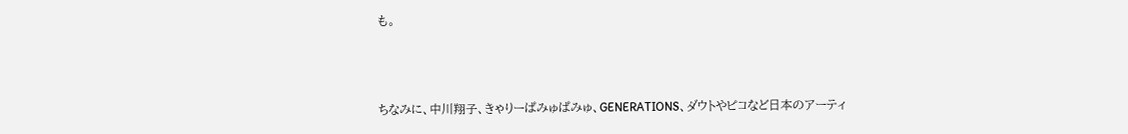も。



ちなみに、中川翔子、きゃりーぱみゅぱみゅ、GENERATIONS、ダウトやピコなど日本のアーティ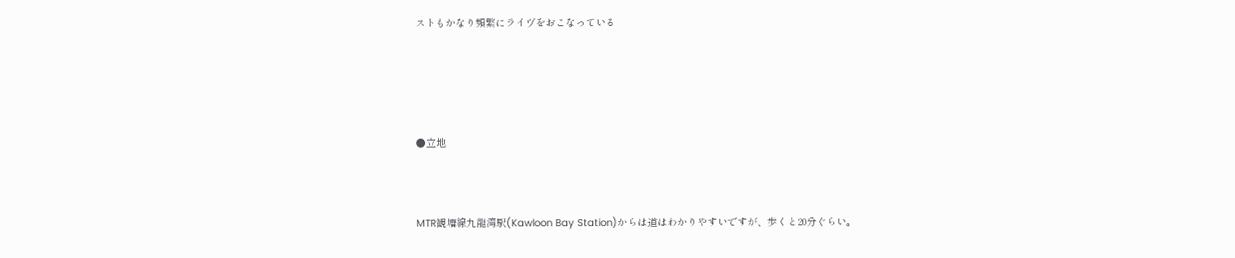ストもかなり頻繁にライヴをおこなっている





●立地



MTR観塘線九龍湾駅(Kawloon Bay Station)からは道はわかりやすいですが、歩くと20分ぐらい。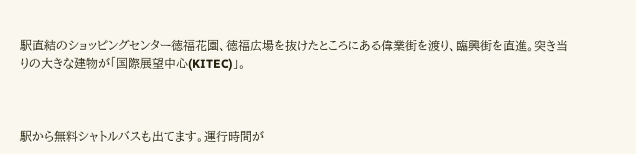駅直結のショッピングセンター徳福花園、徳福広場を抜けたところにある偉業街を渡り、臨興街を直進。突き当りの大きな建物が「国際展望中心(KITEC)」。



駅から無料シャトルバスも出てます。運行時間が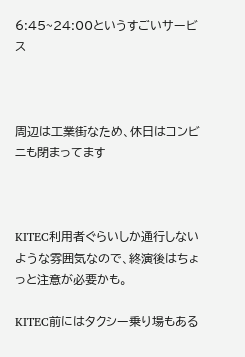6:45~24:00というすごいサービス



周辺は工業街なため、休日はコンビニも閉まってます



KITEC利用者ぐらいしか通行しないような雰囲気なので、終演後はちょっと注意が必要かも。

KITEC前にはタクシー乗り場もある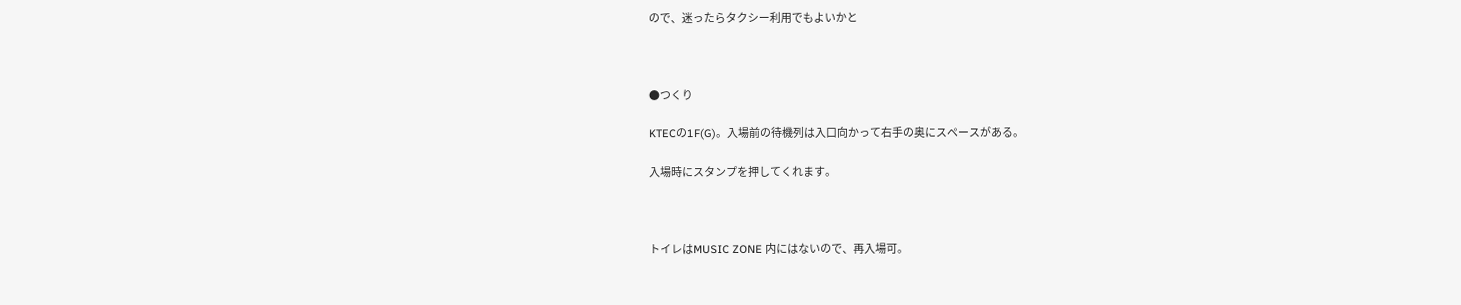ので、迷ったらタクシー利用でもよいかと



●つくり

KTECの1F(G)。入場前の待機列は入口向かって右手の奥にスペースがある。

入場時にスタンプを押してくれます。



トイレはMUSIC ZONE 内にはないので、再入場可。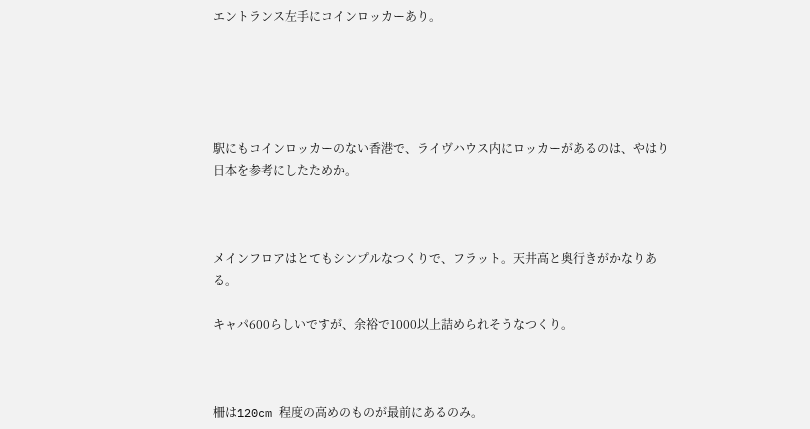エントランス左手にコインロッカーあり。





駅にもコインロッカーのない香港で、ライヴハウス内にロッカーがあるのは、やはり日本を参考にしたためか。



メインフロアはとてもシンプルなつくりで、フラット。天井高と奥行きがかなりある。

キャパ600らしいですが、余裕で1000以上詰められそうなつくり。



柵は120cm 程度の高めのものが最前にあるのみ。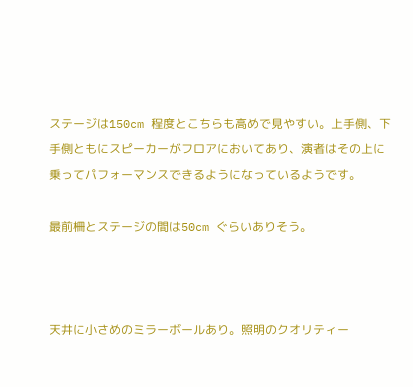ステージは150cm 程度とこちらも高めで見やすい。上手側、下手側ともにスピーカーがフロアにおいてあり、演者はその上に乗ってパフォーマンスできるようになっているようです。

最前柵とステージの間は50cm ぐらいありそう。



天井に小さめのミラーボールあり。照明のクオリティー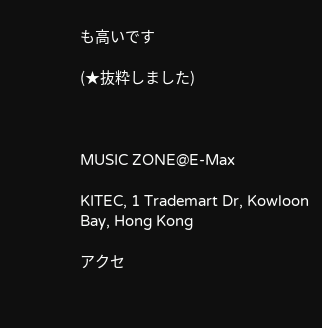も高いです

(★抜粋しました)



MUSIC ZONE@E-Max

KITEC, 1 Trademart Dr, Kowloon Bay, Hong Kong

アクセ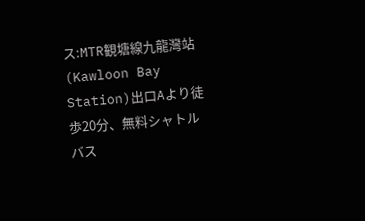ス:MTR観塘線九龍灣站(Kawloon Bay Station)出口Aより徒歩20分、無料シャトルバス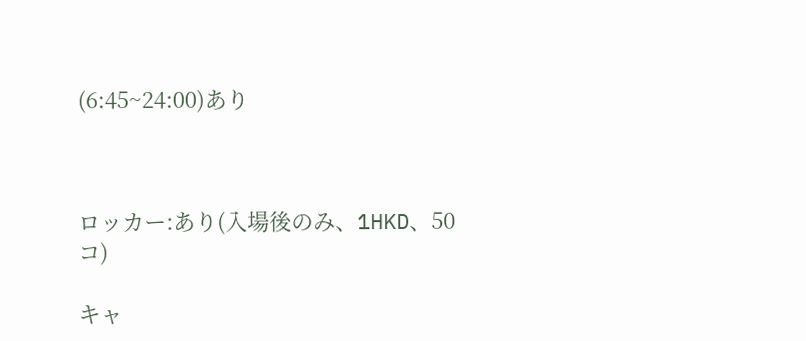(6:45~24:00)あり



ロッカー:あり(入場後のみ、1HKD、50コ)

キャ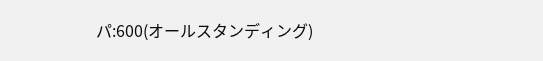パ:600(オールスタンディング)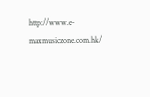http://www.e-maxmusiczone.com.hk/